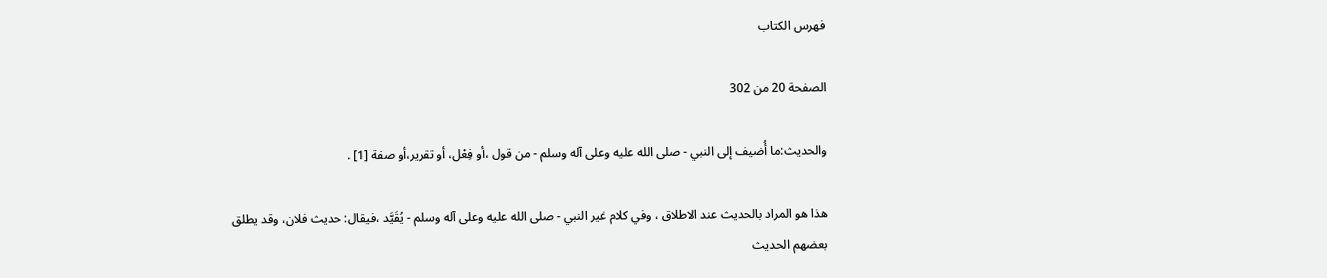فهرس الكتاب

الصفحة 20 من 302

والحديث:ما أُضيف إلى النبي - صلى الله عليه وعلى آله وسلم - من قول ،أو فِعْل، أو تقرير،أو صفة [1] .

هذا هو المراد بالحديث عند الاطلاق ، وفي كلام غير النبي - صلى الله عليه وعلى آله وسلم - يُقَيَّد ،فيقال: حديث فلان، وقد يطلق بعضهم الحديث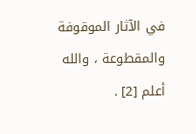في الآثار الموقوفة والمقطوعة ، والله أعلم [2] .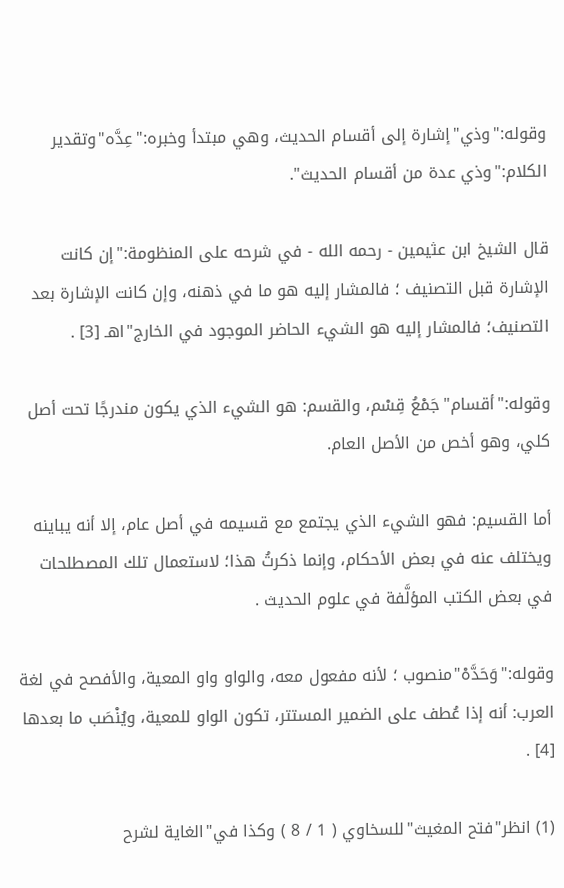وقوله:"وذي"إشارة إلى أقسام الحديث، وهي مبتدأ وخبره:"عِدَّه"وتقدير الكلام:"وذي عدة من أقسام الحديث".

قال الشيخ ابن عثيمين - رحمه الله - في شرحه على المنظومة:"إن كانت الإشارة قبل التصنيف ؛ فالمشار إليه هو ما في ذهنه، وإن كانت الإشارة بعد التصنيف؛ فالمشار إليه هو الشيء الحاضر الموجود في الخارج"اهـ [3] .

وقوله:"أقسام"جَمْعُ قِسْم، والقسم: هو الشيء الذي يكون مندرجًا تحت أصل كلي، وهو أخص من الأصل العام.

أما القسيم: فهو الشيء الذي يجتمع مع قسيمه في أصل عام، إلا أنه يباينه ويختلف عنه في بعض الأحكام، وإنما ذكرتُ هذا؛ لاستعمال تلك المصطلحات في بعض الكتب المؤلَّفة في علوم الحديث .

وقوله:"وَحَدَّهْ"منصوب ؛ لأنه مفعول معه، والواو واو المعية، والأفصح في لغة العرب: أنه إذا عُطف على الضمير المستتر، تكون الواو للمعية، ويُنْصَب ما بعدها [4] .

(1) انظر"فتح المغيث"للسخاوي ( 1 / 8 ) وكذا في"الغاية لشرح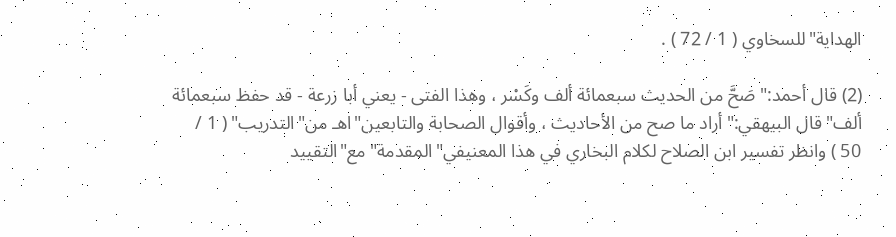الهداية"للسخاوي ( 1 / 72 ) .

(2) قال أحمد:"صَحَّ من الحديث سبعمائة ألف وكَسْر ، وهذا الفتى - يعني أبا زرعة - قد حفظ سبعمائة ألف"قال البيهقي:"أراد ما صح من الأحاديث ، وأقوال الصحابة والتابعين"اهـ من"التدريب" ( 1 / 50 ) وانظر تفسير ابن الصلاح لكلام البخاري في هذا المعنيفي"المقدمة"مع"التقييد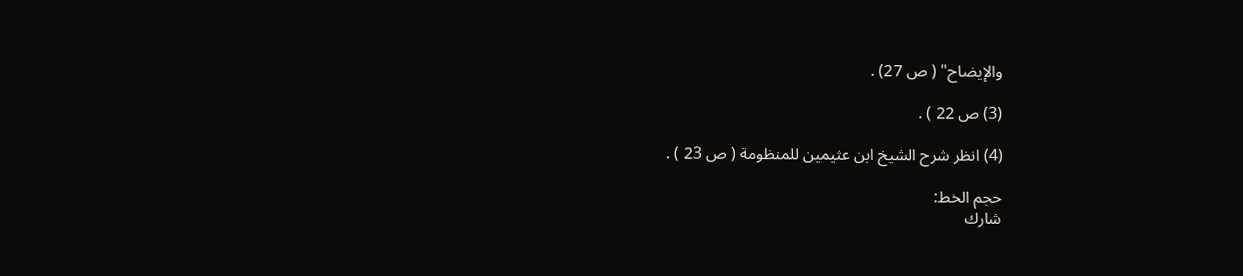والإيضاح" ( ص 27) .

(3) ص 22 ) .

(4) انظر شرح الشيخ ابن عثيمين للمنظومة ( ص 23 ) .

حجم الخط:
شارك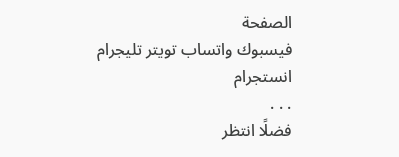الصفحة
فيسبوك واتساب تويتر تليجرام انستجرام
. . .
فضلًا انتظر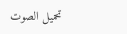تحميل الصوت